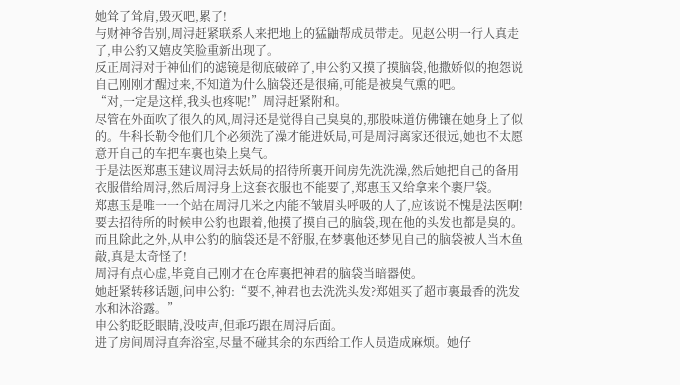她耸了耸肩,毁灭吧,累了!
与财神爷告别,周浔赶紧联系人来把地上的猛鼬帮成员带走。见赵公明一行人真走了,申公豹又嬉皮笑脸重新出现了。
反正周浔对于神仙们的滤镜是彻底破碎了,申公豹又摸了摸脑袋,他撒娇似的抱怨说自己刚刚才醒过来,不知道为什么脑袋还是很痛,可能是被臭气熏的吧。
“对,一定是这样,我头也疼呢!”周浔赶紧附和。
尽管在外面吹了很久的风,周浔还是觉得自己臭臭的,那股味道仿佛镶在她身上了似的。牛科长勒令他们几个必须洗了澡才能进妖局,可是周浔离家还很远,她也不太愿意开自己的车把车裏也染上臭气。
于是法医郑惠玉建议周浔去妖局的招待所裏开间房先洗洗澡,然后她把自己的备用衣服借给周浔,然后周浔身上这套衣服也不能要了,郑惠玉又给拿来个裹尸袋。
郑惠玉是唯一一个站在周浔几米之内能不皱眉头呼吸的人了,应该说不愧是法医啊!
要去招待所的时候申公豹也跟着,他摸了摸自己的脑袋,现在他的头发也都是臭的。而且除此之外,从申公豹的脑袋还是不舒服,在梦裏他还梦见自己的脑袋被人当木鱼敲,真是太奇怪了!
周浔有点心虚,毕竟自己刚才在仓库裏把神君的脑袋当暗器使。
她赶紧转移话题,问申公豹:“要不,神君也去洗洗头发?郑姐买了超市裏最香的洗发水和沐浴露。”
申公豹眨眨眼睛,没吱声,但乖巧跟在周浔后面。
进了房间周浔直奔浴室,尽量不碰其余的东西给工作人员造成麻烦。她仔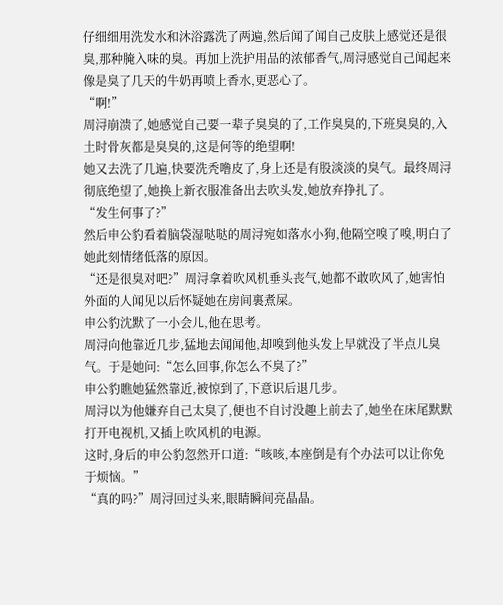仔细细用洗发水和沐浴露洗了两遍,然后闻了闻自己皮肤上感觉还是很臭,那种腌入味的臭。再加上洗护用品的浓郁香气,周浔感觉自己闻起来像是臭了几天的牛奶再喷上香水,更恶心了。
“啊!”
周浔崩溃了,她感觉自己要一辈子臭臭的了,工作臭臭的,下班臭臭的,入土时骨灰都是臭臭的,这是何等的绝望啊!
她又去洗了几遍,快要洗秃噜皮了,身上还是有股淡淡的臭气。最终周浔彻底绝望了,她换上新衣服准备出去吹头发,她放弃挣扎了。
“发生何事了?”
然后申公豹看着脑袋湿哒哒的周浔宛如落水小狗,他隔空嗅了嗅,明白了她此刻情绪低落的原因。
“还是很臭对吧?”周浔拿着吹风机垂头丧气,她都不敢吹风了,她害怕外面的人闻见以后怀疑她在房间裏煮屎。
申公豹沈默了一小会儿,他在思考。
周浔向他靠近几步,猛地去闻闻他,却嗅到他头发上早就没了半点儿臭气。于是她问:“怎么回事,你怎么不臭了?”
申公豹瞧她猛然靠近,被惊到了,下意识后退几步。
周浔以为他嫌弃自己太臭了,便也不自讨没趣上前去了,她坐在床尾默默打开电视机,又插上吹风机的电源。
这时,身后的申公豹忽然开口道:“咳咳,本座倒是有个办法可以让你免于烦恼。”
“真的吗?”周浔回过头来,眼睛瞬间亮晶晶。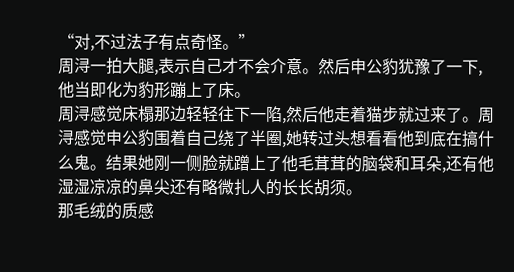“对,不过法子有点奇怪。”
周浔一拍大腿,表示自己才不会介意。然后申公豹犹豫了一下,他当即化为豹形蹦上了床。
周浔感觉床榻那边轻轻往下一陷,然后他走着猫步就过来了。周浔感觉申公豹围着自己绕了半圈,她转过头想看看他到底在搞什么鬼。结果她刚一侧脸就蹭上了他毛茸茸的脑袋和耳朵,还有他湿湿凉凉的鼻尖还有略微扎人的长长胡须。
那毛绒的质感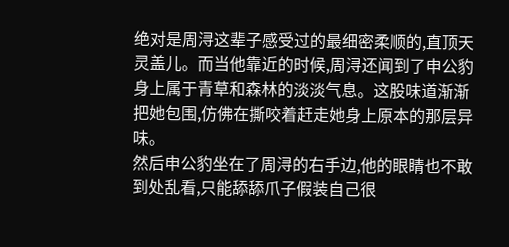绝对是周浔这辈子感受过的最细密柔顺的,直顶天灵盖儿。而当他靠近的时候,周浔还闻到了申公豹身上属于青草和森林的淡淡气息。这股味道渐渐把她包围,仿佛在撕咬着赶走她身上原本的那层异味。
然后申公豹坐在了周浔的右手边,他的眼睛也不敢到处乱看,只能舔舔爪子假装自己很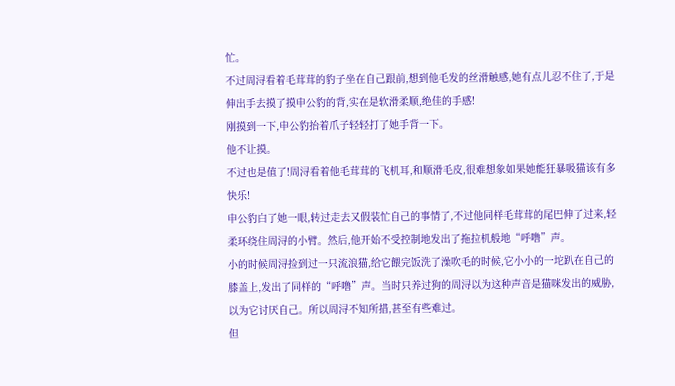忙。
不过周浔看着毛茸茸的豹子坐在自己跟前,想到他毛发的丝滑触感,她有点儿忍不住了,于是伸出手去摸了摸申公豹的背,实在是软滑柔顺,绝佳的手感!
刚摸到一下,申公豹抬着爪子轻轻打了她手背一下。
他不让摸。
不过也是值了!周浔看着他毛茸茸的飞机耳,和顺滑毛皮,很难想象如果她能狂暴吸猫该有多快乐!
申公豹白了她一眼,转过走去又假装忙自己的事情了,不过他同样毛茸茸的尾巴伸了过来,轻柔环绕住周浔的小臂。然后,他开始不受控制地发出了拖拉机般地“呼噜”声。
小的时候周浔捡到过一只流浪猫,给它餵完饭洗了澡吹毛的时候,它小小的一坨趴在自己的膝盖上,发出了同样的“呼噜”声。当时只养过狗的周浔以为这种声音是猫咪发出的威胁,以为它讨厌自己。所以周浔不知所措,甚至有些难过。
但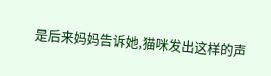是后来妈妈告诉她,猫咪发出这样的声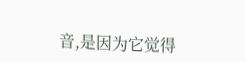音,是因为它觉得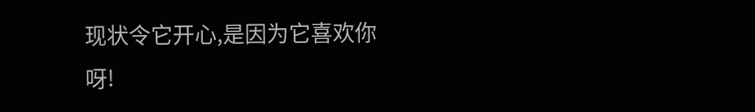现状令它开心,是因为它喜欢你呀!